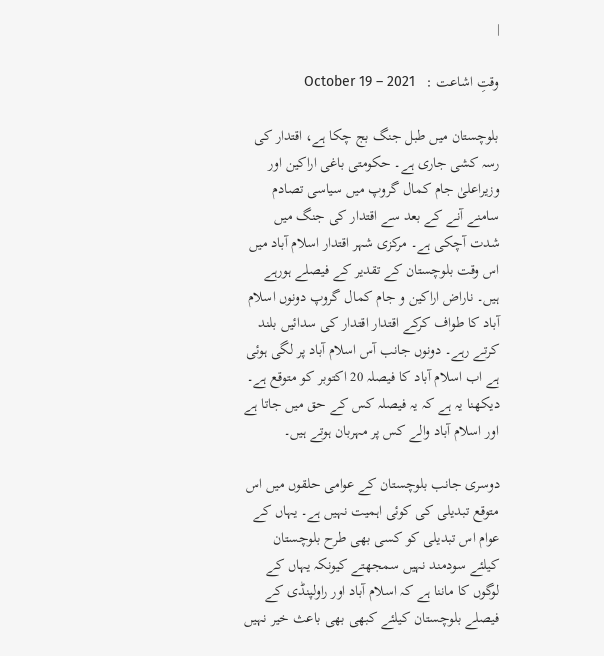|

وقتِ اشاعت :   October 19 – 2021

بلوچستان میں طبل جنگ بج چکا ہے، اقتدار کی رسہ کشی جاری ہے۔ حکومتی باغی اراکین اور وزیراعلیٰ جام کمال گروپ میں سیاسی تصادم سامنے آنے کے بعد سے اقتدار کی جنگ میں شدت آچکی ہے۔ مرکزی شہر اقتدار اسلام آباد میں اس وقت بلوچستان کے تقدیر کے فیصلے ہورہے ہیں۔ ناراض اراکین و جام کمال گروپ دونوں اسلام آباد کا طواف کرکے اقتدار اقتدار کی سدائیں بلند کرتے رہے۔ دونوں جانب آس اسلام آباد پر لگی ہوئی ہے اب اسلام آباد کا فیصلہ 20 اکتوبر کو متوقع ہے۔ دیکھنا یہ ہے کہ یہ فیصلہ کس کے حق میں جاتا ہے اور اسلام آباد والے کس پر مہربان ہوتے ہیں۔

دوسری جانب بلوچستان کے عوامی حلقوں میں اس متوقع تبدیلی کی کوئی اہمیت نہیں ہے۔ یہاں کے عوام اس تبدیلی کو کسی بھی طرح بلوچستان کیلئے سودمند نہیں سمجھتے کیونکہ یہاں کے لوگوں کا ماننا ہے کہ اسلام آباد اور راولپنڈی کے فیصلے بلوچستان کیلئے کبھی بھی باعث خیر نہیں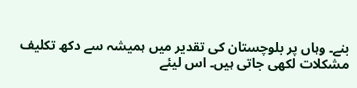بنے۔ وہاں پر بلوچستان کی تقدیر میں ہمیشہ سے دکھ تکلیف مشکلات لکھی جاتی ہیں۔ اس لیئے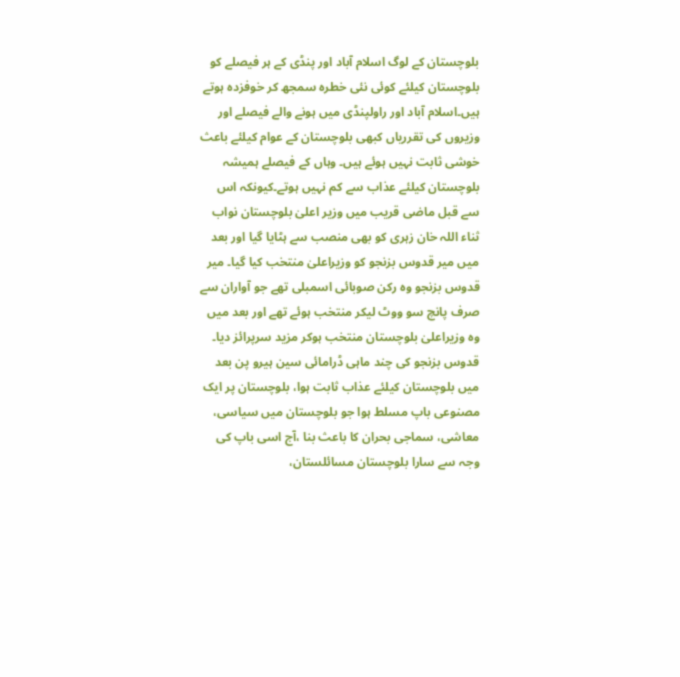بلوچستان کے لوگ اسلام آباد اور پنڈی کے ہر فیصلے کو بلوچستان کیلئے کوئی نئی خطرہ سمجھ کر خوفزدہ ہوتے ہیں۔اسلام آباد اور راولپنڈی میں ہونے والے فیصلے اور وزیروں کی تقرریاں کبھی بلوچستان کے عوام کیلئے باعث خوشی ثابت نہیں ہوئے ہیں۔ وہاں کے فیصلے ہمیشہ بلوچستان کیلئے عذاب سے کم نہیں ہوتے۔کیونکہ اس سے قبل ماضی قریب میں وزیر اعلیٰ بلوچستان نواب ثناء اللہ خان زہری کو بھی منصب سے ہٹایا گیا اور بعد میں میر قدوس بزنجو کو وزیراعلیٰ منتخب کیا گیا۔ میر قدوس بزنجو وہ رکن صوبائی اسمبلی تھے جو آواران سے صرف پانچ سو ووٹ لیکر منتخب ہوئے تھے اور بعد میں وہ وزیراعلیٰ بلوچستان منتخب ہوکر مزید سرپرائز دیا۔ قدوس بزنجو کی چند ماہی ڈرامائی سین ہیرو پن بعد میں بلوچستان کیلئے عذاب ثابت ہوا، بلوچستان پر ایک مصنوعی باپ مسلط ہوا جو بلوچستان میں سیاسی، معاشی، سماجی بحران کا باعث بنا ،آج اسی باپ کی وجہ سے سارا بلوچستان مسائلستان،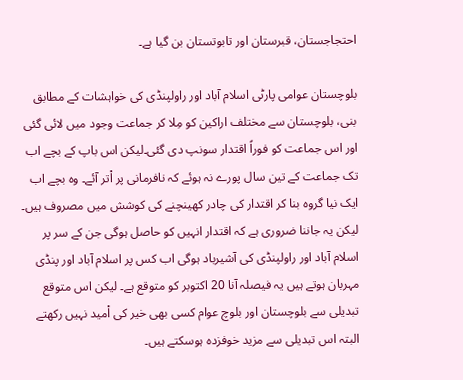احتجاجستان، قبرستان اور تابوتستان بن گیا ہے۔

بلوچستان عوامی پارٹی اسلام آباد اور راولپنڈی کی خواہشات کے مطابق بنی، بلوچستان سے مختلف اراکین کو مِلا کر جماعت وجود میں لائی گئی اور اس جماعت کو فوراً اقتدار سونپ دی گئی۔لیکن اس باپ کے بچے اب تک جماعت کے تین سال پورے نہ ہوئے کہ نافرمانی پر اْتر آئے۔ وہ بچے اب ایک نیا گروہ بنا کر اقتدار کی چادر کھینچنے کی کوشش میں مصروف ہیں۔ لیکن یہ جاننا ضروری ہے کہ اقتدار انہیں کو حاصل ہوگی جن کے سر پر اسلام آباد اور راولپنڈی کی آشیرباد ہوگی اب کس پر اسلام آباد اور پنڈی مہربان ہوتے ہیں یہ فیصلہ آنا 20 اکتوبر کو متوقع ہے۔ لیکن اس متوقع تبدیلی سے بلوچستان اور بلوچ عوام کسی بھی خیر کی اْمید نہیں رکھتے البتہ اس تبدیلی سے مزید خوفزدہ ہوسکتے ہیں۔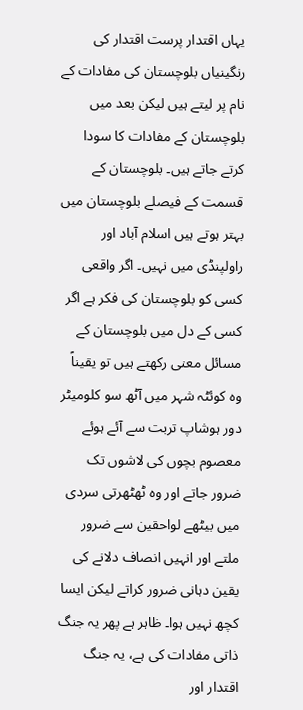یہاں اقتدار پرست اقتدار کی رنگینیاں بلوچستان کی مفادات کے نام پر لیتے ہیں لیکن بعد میں بلوچستان کے مفادات کا سودا کرتے جاتے ہیں۔ بلوچستان کے قسمت کے فیصلے بلوچستان میں بہتر ہوتے ہیں اسلام آباد اور راولپنڈی میں نہیں۔ اگر واقعی کسی کو بلوچستان کی فکر ہے اگر کسی کے دل میں بلوچستان کے مسائل معنی رکھتے ہیں تو یقیناً وہ کوئٹہ شہر میں آٹھ سو کلومیٹر دور ہوشاپ تربت سے آئے ہوئے معصوم بچوں کی لاشوں تک ضرور جاتے اور وہ ٹھٹھرتی سردی میں بیٹھے لواحقین سے ضرور ملتے اور انہیں انصاف دلانے کی یقین دہانی ضرور کراتے لیکن ایسا کچھ نہیں ہوا۔ ظاہر ہے پھر یہ جنگ ذاتی مفادات کی ہے، یہ جنگ اقتدار اور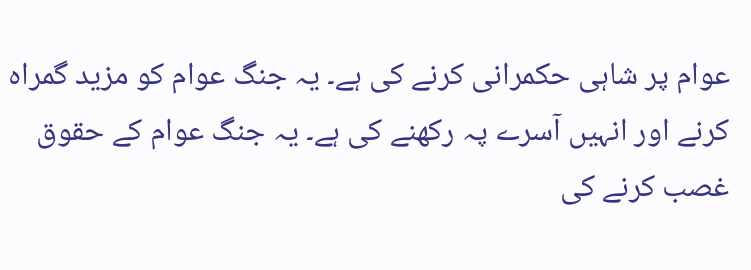عوام پر شاہی حکمرانی کرنے کی ہے۔ یہ جنگ عوام کو مزید گمراہ کرنے اور انہیں آسرے پہ رکھنے کی ہے۔ یہ جنگ عوام کے حقوق غصب کرنے کی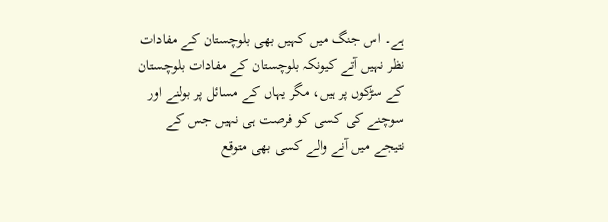ہے۔ اس جنگ میں کہیں بھی بلوچستان کے مفادات نظر نہیں آتے کیونکہ بلوچستان کے مفادات بلوچستان کے سڑکوں پر ہیں، مگر یہاں کے مسائل پر بولنے اور سوچنے کی کسی کو فرصت ہی نہیں جس کے نتیجے میں آنے والے کسی بھی متوقع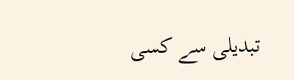تبدیلی سے کسی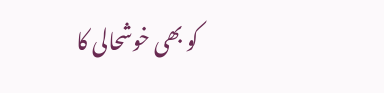کو بھی خوشحالی کا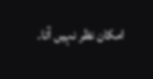امکان نظر نہیں آتا۔